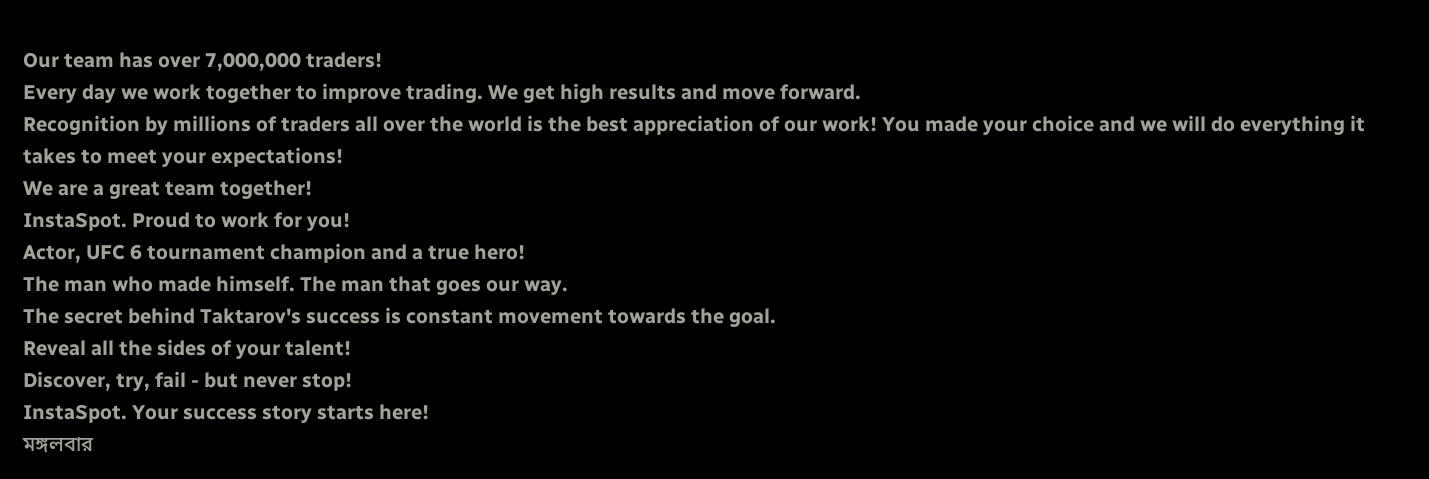Our team has over 7,000,000 traders!
Every day we work together to improve trading. We get high results and move forward.
Recognition by millions of traders all over the world is the best appreciation of our work! You made your choice and we will do everything it takes to meet your expectations!
We are a great team together!
InstaSpot. Proud to work for you!
Actor, UFC 6 tournament champion and a true hero!
The man who made himself. The man that goes our way.
The secret behind Taktarov's success is constant movement towards the goal.
Reveal all the sides of your talent!
Discover, try, fail - but never stop!
InstaSpot. Your success story starts here!
মঙ্গলবার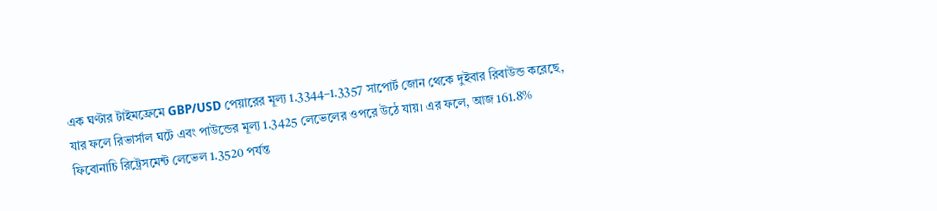এক ঘণ্টার টাইমফ্রেমে GBP/USD পেয়ারের মূল্য 1.3344–1.3357 সাপোর্ট জোন থেকে দুইবার রিবাউন্ড করেছে, যার ফলে রিভার্সাল ঘটে এবং পাউন্ডের মূল্য 1.3425 লেভেলের ওপরে উঠে যায়। এর ফলে, আজ 161.8% ফিবোনাচি রিট্রেসমেন্ট লেভেল 1.3520 পর্যন্ত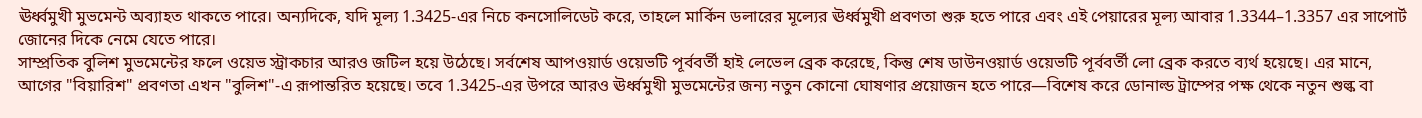ঊর্ধ্বমুখী মুভমেন্ট অব্যাহত থাকতে পারে। অন্যদিকে, যদি মূল্য 1.3425-এর নিচে কনসোলিডেট করে, তাহলে মার্কিন ডলারের মূল্যের ঊর্ধ্বমুখী প্রবণতা শুরু হতে পারে এবং এই পেয়ারের মূল্য আবার 1.3344–1.3357 এর সাপোর্ট জোনের দিকে নেমে যেতে পারে।
সাম্প্রতিক বুলিশ মুভমেন্টের ফলে ওয়েভ স্ট্রাকচার আরও জটিল হয়ে উঠেছে। সর্বশেষ আপওয়ার্ড ওয়েভটি পূর্ববর্তী হাই লেভেল ব্রেক করেছে, কিন্তু শেষ ডাউনওয়ার্ড ওয়েভটি পূর্ববর্তী লো ব্রেক করতে ব্যর্থ হয়েছে। এর মানে, আগের "বিয়ারিশ" প্রবণতা এখন "বুলিশ"-এ রূপান্তরিত হয়েছে। তবে 1.3425-এর উপরে আরও ঊর্ধ্বমুখী মুভমেন্টের জন্য নতুন কোনো ঘোষণার প্রয়োজন হতে পারে—বিশেষ করে ডোনাল্ড ট্রাম্পের পক্ষ থেকে নতুন শুল্ক বা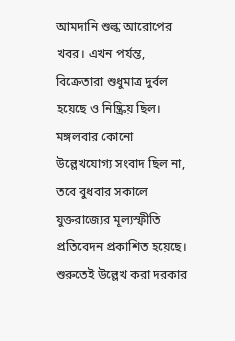আমদানি শুল্ক আরোপের খবর। এখন পর্যন্ত, বিক্রেতারা শুধুমাত্র দুর্বল হয়েছে ও নিষ্ক্রিয় ছিল।
মঙ্গলবার কোনো উল্লেখযোগ্য সংবাদ ছিল না, তবে বুধবার সকালে যুক্তরাজ্যের মূল্যস্ফীতি প্রতিবেদন প্রকাশিত হয়েছে। শুরুতেই উল্লেখ করা দরকার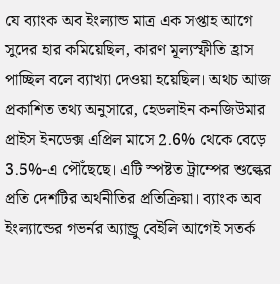যে ব্যাংক অব ইংল্যান্ড মাত্র এক সপ্তাহ আগে সুদের হার কমিয়েছিল, কারণ মূল্যস্ফীতি হ্রাস পাচ্ছিল বলে ব্যাখ্যা দেওয়া হয়েছিল। অথচ আজ প্রকাশিত তথ্য অনুসারে, হেডলাইন কনজিউমার প্রাইস ইনডেক্স এপ্রিল মাসে 2.6% থেকে বেড়ে 3.5%-এ পৌঁছেছে। এটি স্পষ্টত ট্রাম্পের শুল্কের প্রতি দেশটির অর্থনীতির প্রতিক্রিয়া। ব্যাংক অব ইংল্যান্ডের গভর্নর অ্যান্ড্রু বেইলি আগেই সতর্ক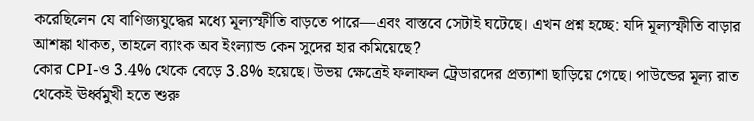করেছিলেন যে বাণিজ্যযুদ্ধের মধ্যে মূল্যস্ফীতি বাড়তে পারে—এবং বাস্তবে সেটাই ঘটেছে। এখন প্রশ্ন হচ্ছে: যদি মূল্যস্ফীতি বাড়ার আশঙ্কা থাকত, তাহলে ব্যাংক অব ইংল্যান্ড কেন সুদের হার কমিয়েছে?
কোর CPI-ও 3.4% থেকে বেড়ে 3.8% হয়েছে। উভয় ক্ষেত্রেই ফলাফল ট্রেডারদের প্রত্যাশা ছাড়িয়ে গেছে। পাউন্ডের মূল্য রাত থেকেই ঊর্ধ্বমুখী হতে শুরু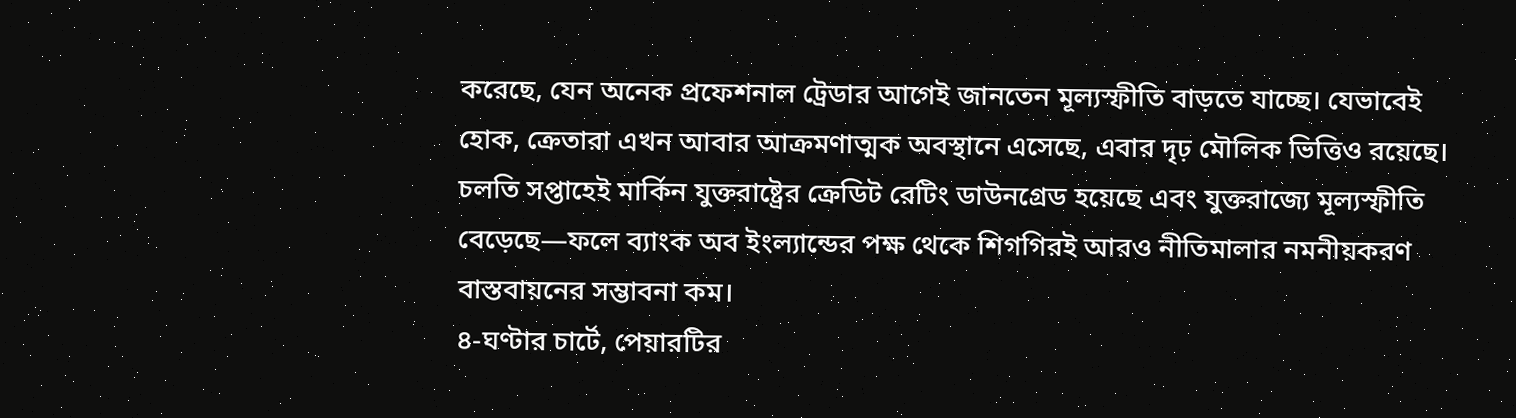করেছে, যেন অনেক প্রফেশনাল ট্রেডার আগেই জানতেন মূল্যস্ফীতি বাড়তে যাচ্ছে। যেভাবেই হোক, ক্রেতারা এখন আবার আক্রমণাত্মক অবস্থানে এসেছে, এবার দৃঢ় মৌলিক ভিত্তিও রয়েছে। চলতি সপ্তাহেই মার্কিন যুক্তরাষ্ট্রের ক্রেডিট রেটিং ডাউনগ্রেড হয়েছে এবং যুক্তরাজ্যে মূল্যস্ফীতি বেড়েছে—ফলে ব্যাংক অব ইংল্যান্ডের পক্ষ থেকে শিগগিরই আরও নীতিমালার নমনীয়করণ বাস্তবায়নের সম্ভাবনা কম।
৪-ঘণ্টার চার্টে, পেয়ারটির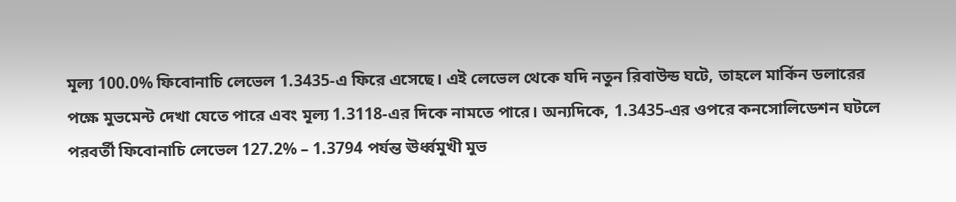মূল্য 100.0% ফিবোনাচি লেভেল 1.3435-এ ফিরে এসেছে। এই লেভেল থেকে যদি নতুন রিবাউন্ড ঘটে, তাহলে মার্কিন ডলারের পক্ষে মুভমেন্ট দেখা যেতে পারে এবং মূল্য 1.3118-এর দিকে নামতে পারে। অন্যদিকে, 1.3435-এর ওপরে কনসোলিডেশন ঘটলে পরবর্তী ফিবোনাচি লেভেল 127.2% – 1.3794 পর্যন্ত ঊর্ধ্বমুখী মুভ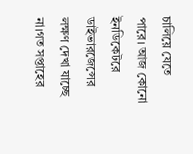চালিয়ে যেতে পারে। আজ কোনো ইনডিকেটরে ডাইভারজেন্সের লক্ষণ দেখা যাচ্ছে না।গত সপ্তাহের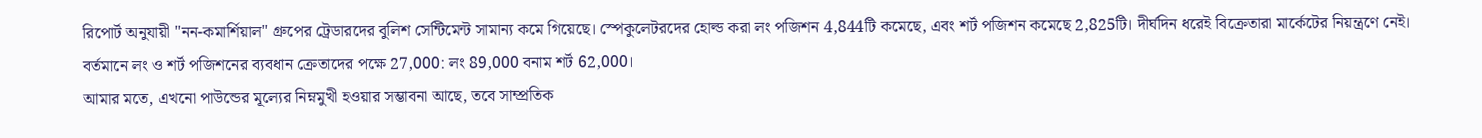রিপোর্ট অনুযায়ী "নন-কমার্শিয়াল" গ্রুপের ট্রেডারদের বুলিশ সেন্টিমেন্ট সামান্য কমে গিয়েছে। স্পেকুলেটরদের হোল্ড করা লং পজিশন 4,844টি কমেছে, এবং শর্ট পজিশন কমেছে 2,825টি। দীর্ঘদিন ধরেই বিক্রেতারা মার্কেটের নিয়ন্ত্রণে নেই। বর্তমানে লং ও শর্ট পজিশনের ব্যবধান ক্রেতাদের পক্ষে 27,000: লং 89,000 বনাম শর্ট 62,000।
আমার মতে, এখনো পাউন্ডের মূল্যের নিম্নমুখী হওয়ার সম্ভাবনা আছে, তবে সাম্প্রতিক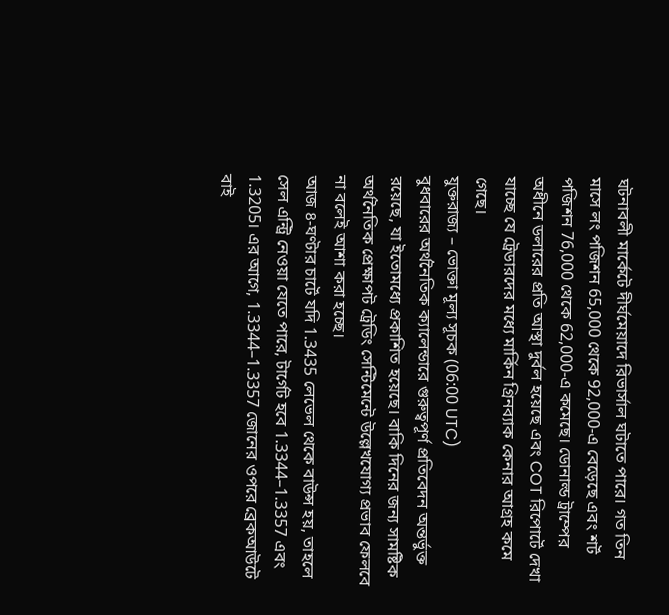ঘটনাবলী মার্কেটে দীর্ঘমেয়াদে রিভার্সাল ঘটাতে পারে। গত তিন মাসে লং পজিশন 65,000 থেকে 92,000-এ বেড়েছে এবং শর্ট পজিশন 76,000 থেকে 62,000-এ কমেছে। ডোনাল্ড ট্রাম্পের অধীনে ডলারের প্রতি আস্থা দুর্বল হয়েছে এবং COT রিপোর্টে দেখা যাচ্ছে যে ট্রেডারদের মধ্যে মার্কিন গ্রিনব্যাক কেনার আগ্রহ কমে গেছে।
যুক্তরাজ্য – ভোক্তা মূল্য সূচক (06:00 UTC)
বুধবারের অর্থনৈতিক ক্যালেন্ডারে গুরুত্বপূর্ণ প্রতিবেদন অন্তর্ভুক্ত রয়েছে, যা ইতোমধ্যে প্রকাশিত হয়েছে। বাকি দিনের জন্য সামষ্টিক অর্থনৈতিক প্রেক্ষাপট ট্রেডিং সেন্টিমেন্টে উল্লেখযোগ্য প্রভাব ফেলবে না বলেই আশা করা হচ্ছে।
আজ ৪-ঘণ্টার চার্টে যদি 1.3435 লেভেল থেকে বাউন্স হয়, তাহলে সেল এন্ট্রি নেওয়া যেতে পারে, টার্গেট হবে 1.3344–1.3357 এবং 1.3205। এর আগে, 1.3344–1.3357 জোনের ওপরে ব্রেকআউটে বাই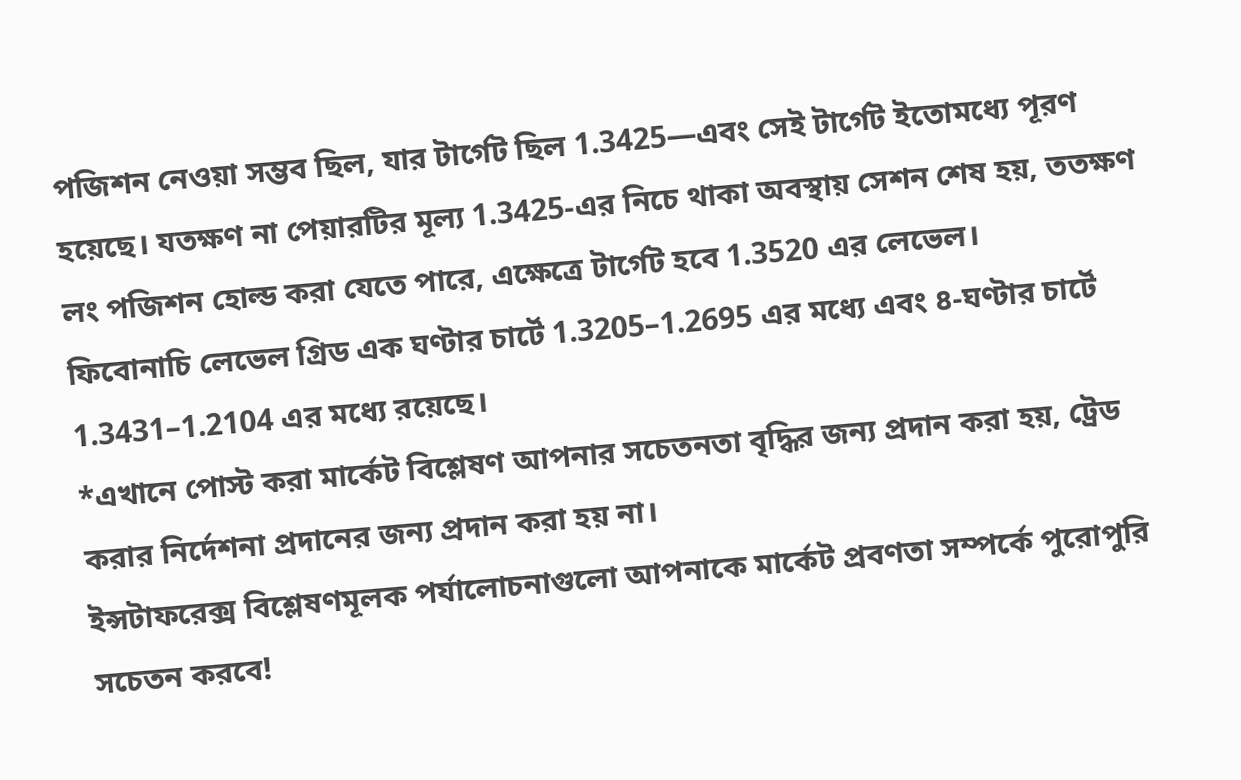পজিশন নেওয়া সম্ভব ছিল, যার টার্গেট ছিল 1.3425—এবং সেই টার্গেট ইতোমধ্যে পূরণ হয়েছে। যতক্ষণ না পেয়ারটির মূল্য 1.3425-এর নিচে থাকা অবস্থায় সেশন শেষ হয়, ততক্ষণ লং পজিশন হোল্ড করা যেতে পারে, এক্ষেত্রে টার্গেট হবে 1.3520 এর লেভেল।
ফিবোনাচি লেভেল গ্রিড এক ঘণ্টার চার্টে 1.3205–1.2695 এর মধ্যে এবং ৪-ঘণ্টার চার্টে 1.3431–1.2104 এর মধ্যে রয়েছে।
*এখানে পোস্ট করা মার্কেট বিশ্লেষণ আপনার সচেতনতা বৃদ্ধির জন্য প্রদান করা হয়, ট্রেড করার নির্দেশনা প্রদানের জন্য প্রদান করা হয় না।
ইন্সটাফরেক্স বিশ্লেষণমূলক পর্যালোচনাগুলো আপনাকে মার্কেট প্রবণতা সম্পর্কে পুরোপুরি সচেতন করবে!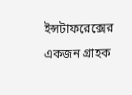ইন্সটাফরেক্সের একজন গ্রাহক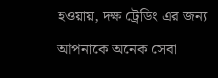হওয়ায়, দক্ষ ট্রেডিং এর জন্য আপনাকে অনেক সেবা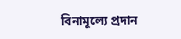বিনামূল্যে প্রদান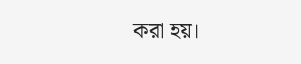করা হয়।